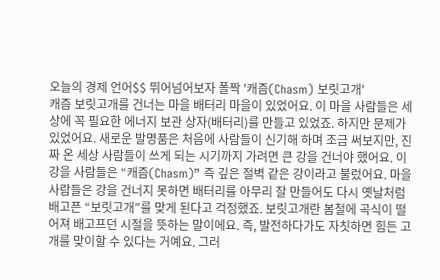오늘의 경제 언어$$ 뛰어넘어보자 폴짝 '캐즘(Chasm) 보릿고개'
캐즘 보릿고개를 건너는 마을 배터리 마을이 있었어요. 이 마을 사람들은 세상에 꼭 필요한 에너지 보관 상자(배터리)를 만들고 있었죠. 하지만 문제가 있었어요. 새로운 발명품은 처음에 사람들이 신기해 하며 조금 써보지만, 진짜 온 세상 사람들이 쓰게 되는 시기까지 가려면 큰 강을 건너야 했어요. 이 강을 사람들은 “캐즘(Chasm)” 즉 깊은 절벽 같은 강이라고 불렀어요. 마을 사람들은 강을 건너지 못하면 배터리를 아무리 잘 만들어도 다시 옛날처럼 배고픈 “보릿고개”를 맞게 된다고 걱정했죠. 보릿고개란 봄철에 곡식이 떨어져 배고프던 시절을 뜻하는 말이에요. 즉, 발전하다가도 자칫하면 힘든 고개를 맞이할 수 있다는 거예요. 그러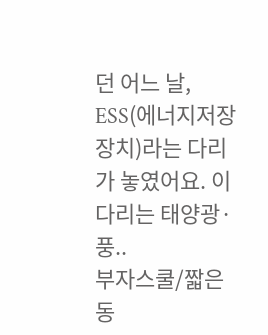던 어느 날, ESS(에너지저장장치)라는 다리가 놓였어요. 이 다리는 태양광·풍..
부자스쿨/짧은동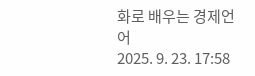화로 배우는 경제언어
2025. 9. 23. 17:58